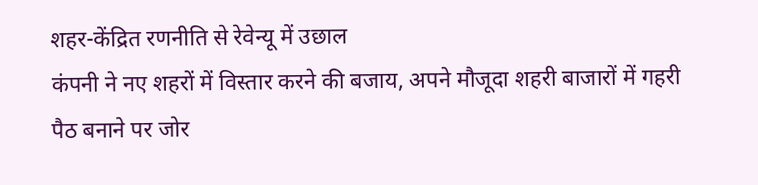शहर-केंद्रित रणनीति से रेवेन्यू में उछाल
कंपनी ने नए शहरों में विस्तार करने की बजाय, अपने मौजूदा शहरी बाजारों में गहरी पैठ बनाने पर जोर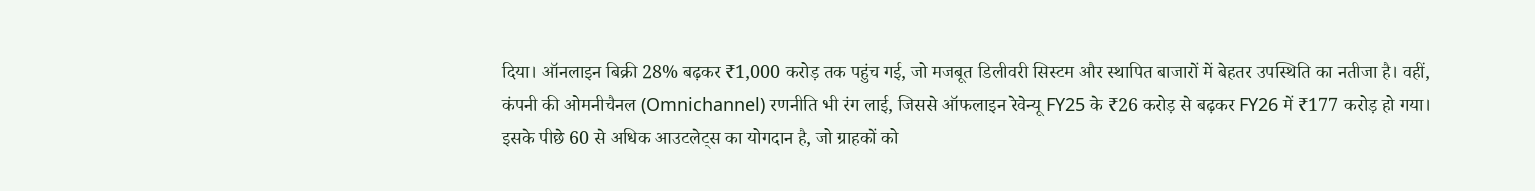दिया। ऑनलाइन बिक्री 28% बढ़कर ₹1,000 करोड़ तक पहुंच गई, जो मजबूत डिलीवरी सिस्टम और स्थापित बाजारों में बेहतर उपस्थिति का नतीजा है। वहीं, कंपनी की ओमनीचैनल (Omnichannel) रणनीति भी रंग लाई, जिससे ऑफलाइन रेवेन्यू FY25 के ₹26 करोड़ से बढ़कर FY26 में ₹177 करोड़ हो गया। इसके पीछे 60 से अधिक आउटलेट्स का योगदान है, जो ग्राहकों को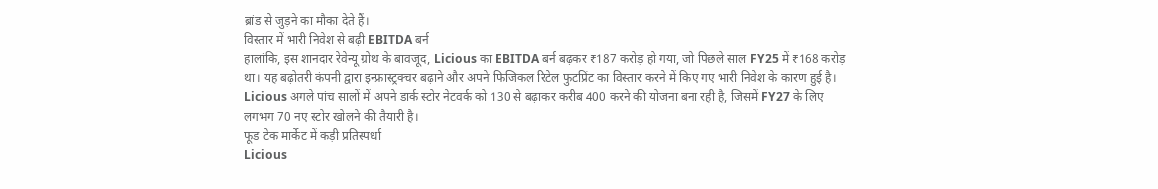ब्रांड से जुड़ने का मौका देते हैं।
विस्तार में भारी निवेश से बढ़ी EBITDA बर्न
हालांकि, इस शानदार रेवेन्यू ग्रोथ के बावजूद, Licious का EBITDA बर्न बढ़कर ₹187 करोड़ हो गया, जो पिछले साल FY25 में ₹168 करोड़ था। यह बढ़ोतरी कंपनी द्वारा इन्फ्रास्ट्रक्चर बढ़ाने और अपने फिजिकल रिटेल फुटप्रिंट का विस्तार करने में किए गए भारी निवेश के कारण हुई है। Licious अगले पांच सालों में अपने डार्क स्टोर नेटवर्क को 130 से बढ़ाकर करीब 400 करने की योजना बना रही है, जिसमें FY27 के लिए लगभग 70 नए स्टोर खोलने की तैयारी है।
फूड टेक मार्केट में कड़ी प्रतिस्पर्धा
Licious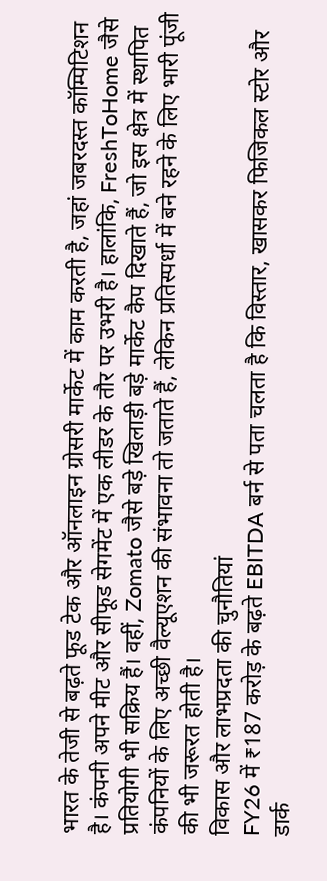भारत के तेजी से बढ़ते फूड टेक और ऑनलाइन ग्रोसरी मार्केट में काम करती है, जहां जबरदस्त कॉम्पिटिशन है। कंपनी अपने मीट और सीफूड सेगमेंट में एक लीडर के तौर पर उभरी है। हालांकि, FreshToHome जैसे प्रतियोगी भी सक्रिय हैं। वहीं, Zomato जैसे बड़े खिलाड़ी बड़े मार्केट कैप दिखाते हैं, जो इस क्षेत्र में स्थापित कंपनियों के लिए अच्छी वैल्यूएशन की संभावना तो जताते हैं, लेकिन प्रतिस्पर्धा में बने रहने के लिए भारी पूंजी की भी जरूरत होती है।
विकास और लाभप्रदता की चुनौतियां
FY26 में ₹187 करोड़ के बढ़ते EBITDA बर्न से पता चलता है कि विस्तार, खासकर फिजिकल स्टोर और डार्क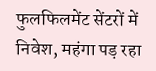फुलफिलमेंट सेंटरों में निवेश, महंगा पड़ रहा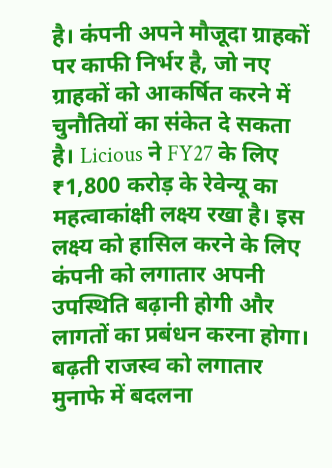है। कंपनी अपने मौजूदा ग्राहकों पर काफी निर्भर है, जो नए ग्राहकों को आकर्षित करने में चुनौतियों का संकेत दे सकता है। Licious ने FY27 के लिए ₹1,800 करोड़ के रेवेन्यू का महत्वाकांक्षी लक्ष्य रखा है। इस लक्ष्य को हासिल करने के लिए कंपनी को लगातार अपनी उपस्थिति बढ़ानी होगी और लागतों का प्रबंधन करना होगा। बढ़ती राजस्व को लगातार मुनाफे में बदलना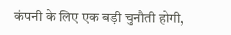कंपनी के लिए एक बड़ी चुनौती होगी,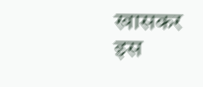खासकर इस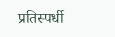प्रतिस्पर्धी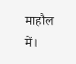माहौल में।